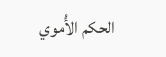الحكم الأُموي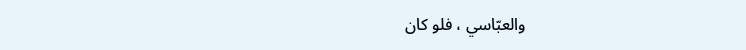والعبّاسي ، فلو كان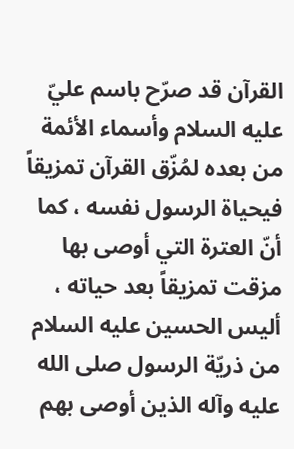القرآن قد صرّح باسم عليّ عليه السلام وأسماء الأئمة من بعده لمُزّق القرآن تمزيقاً فيحياة الرسول نفسه ، كما أنّ العترة التي أوصى بها مزقت تمزيقاً بعد حياته ، أليس الحسين عليه السلام من ذريّة الرسول صلى الله عليه وآله الذين أوصى بهم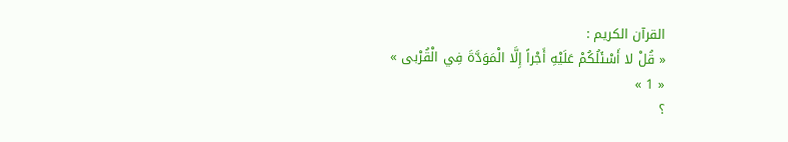القرآن الكريم :
« قُلْ لا أَسْئَلُكُمْ عَلَيْهِ أَجْراً إِلَّا الْمَوَدَّةَ فِي الْقُرْبى »
« 1 »
؟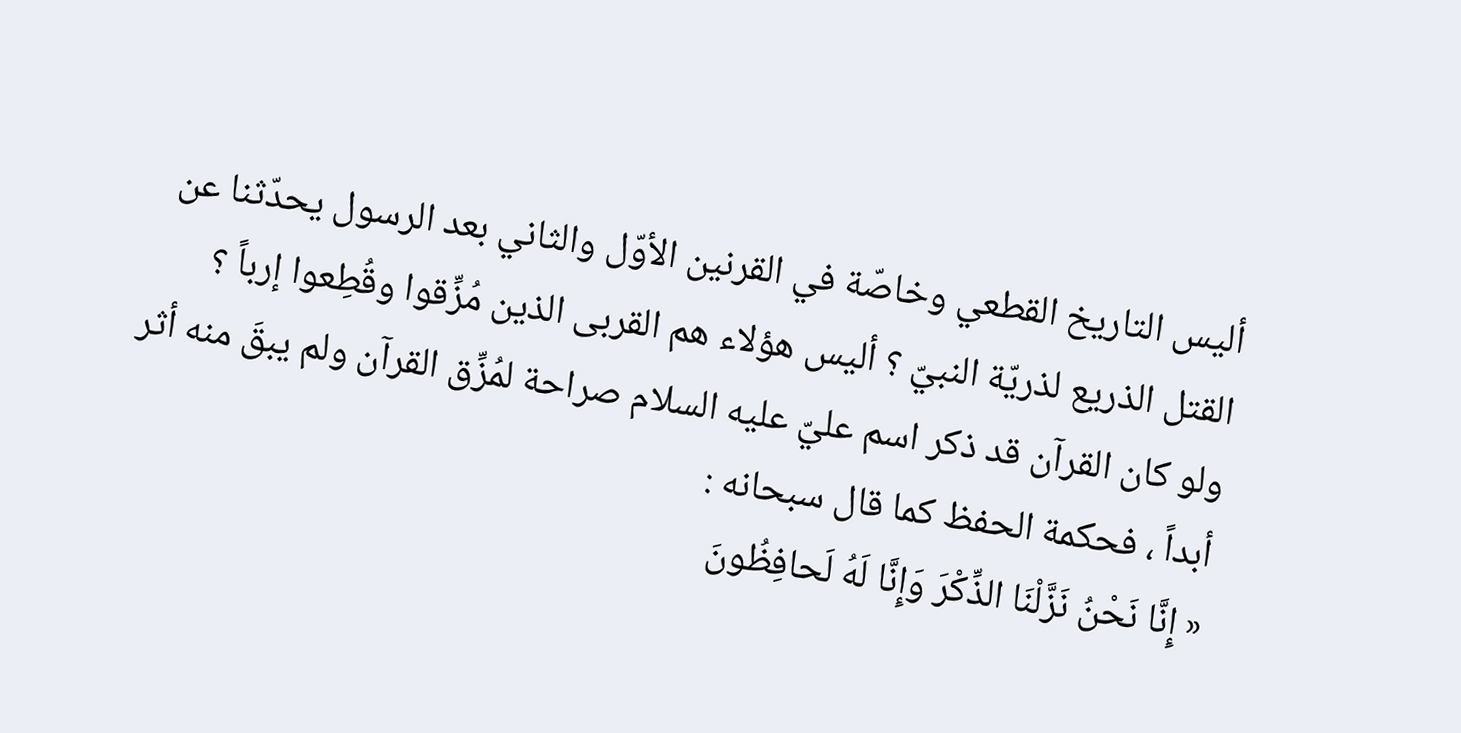أليس التاريخ القطعي وخاصّة في القرنين الأوّل والثاني بعد الرسول يحدّثنا عن القتل الذريع لذريّة النبيّ ؟ أليس هؤلاء هم القربى الذين مُزِّقوا وقُطِعوا إرباً ؟
ولو كان القرآن قد ذكر اسم عليّ عليه السلام صراحة لمُزِّق القرآن ولم يبقَ منه أثر أبداً ، فحكمة الحفظ كما قال سبحانه :
« إِنَّا نَحْنُ نَزَّلْنَا الذِّكْرَ وَإِنَّا لَهُ لَحافِظُونَ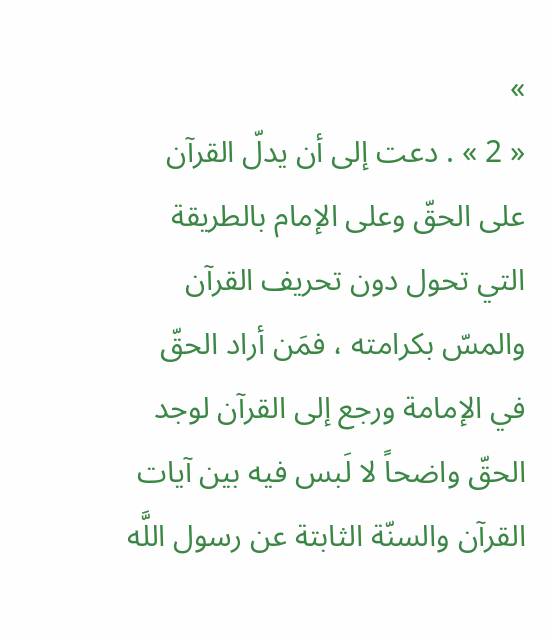»
« 2 » . دعت إلى أن يدلّ القرآن على الحقّ وعلى الإمام بالطريقة التي تحول دون تحريف القرآن والمسّ بكرامته ، فمَن أراد الحقّ في الإمامة ورجع إلى القرآن لوجد الحقّ واضحاً لا لَبس فيه بين آيات القرآن والسنّة الثابتة عن رسول اللَّه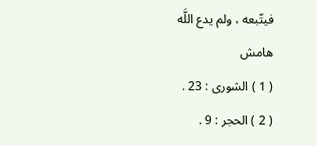فيتّبعه ، ولم يدع اللَّه
هامش
( 1 ) الشورى : 23 .
( 2 ) الحجر : 9 .